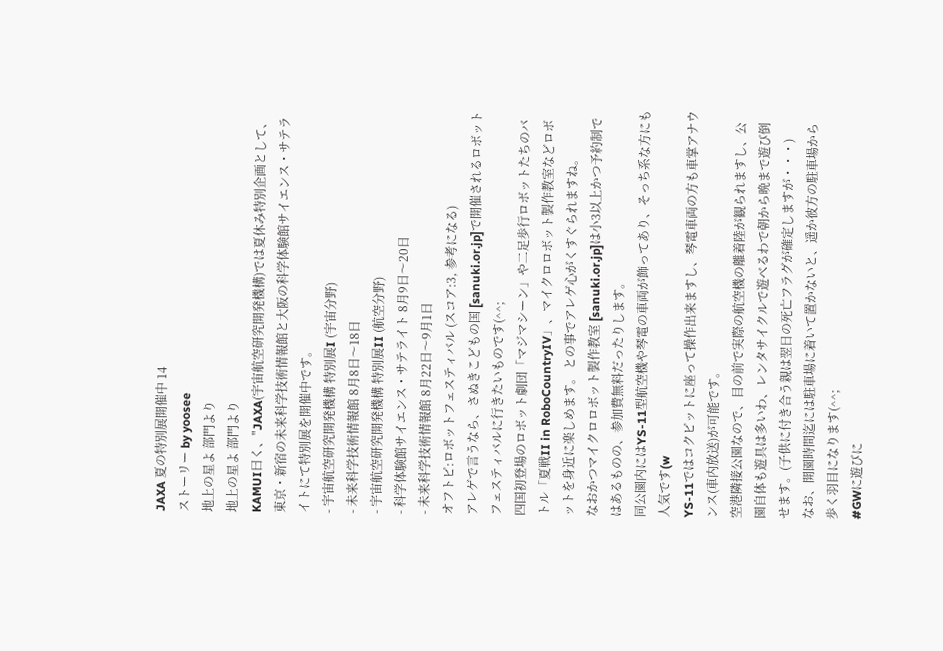JAXA 夏の特別展開催中 14
ストーリー by yoosee
地上の星よ 部門より
地上の星よ 部門より
KAMUI曰く、"JAXA(宇宙航空研究開発機構)では夏休み特別企画として、東京・新宿の未来科学技術情報館と大阪の科学体験館サイエンス・サテライトにて特別展を開催中です。
- 宇宙航空研究開発機構 特別展I (宇宙分野)
- 未来科学技術情報館 8月8日〜18日
- 宇宙航空研究開発機構 特別展II (航空分野)
- 科学体験館サイエンス・サテライト 8月9日〜20日
- 未来科学技術情報館 8月22日〜9月1日
オフトピ:ロボットフェスティバル (スコア:3, 参考になる)
アレゲで言うなら、さぬきこどもの国 [sanuki.or.jp]で開催されるロボットフェスティバルに行きたいものです(^^;
四国初登場のロボット劇団「マジマシーン」や二足歩行ロボットたちのバトル「夏戦II in RoboCountryIV」、マイクロロボット製作教室などロボットを身近に楽しめます。 との事でアレゲ心がくすぐられますね。
なおかつマイクロロボット製作教室 [sanuki.or.jp]は小3以上かつ予約制ではあるものの、参加費無料だったりします。
同公園内にはYS-11型航空機や琴電の車両が飾ってあり、そっち系な方にも人気です(w
YS-11ではコクピットに座って操作出来ますし、琴電車両の方も車掌アナウンス(車内放送)が可能です。
空港隣接公園なので、目の前で実際の航空機の離着陸が観られますし、公園自体も遊具は多いわ、レンタサイクルで遊べるわで朝から晩まで遊び倒せます。(子供に付き合う親は翌日の死亡フラグが確定しますが・・・)
なお、開園時間迄には駐車場に着いて置かないと、遥か彼方の駐車場から歩く羽目になります(^^;
#GWに遊びに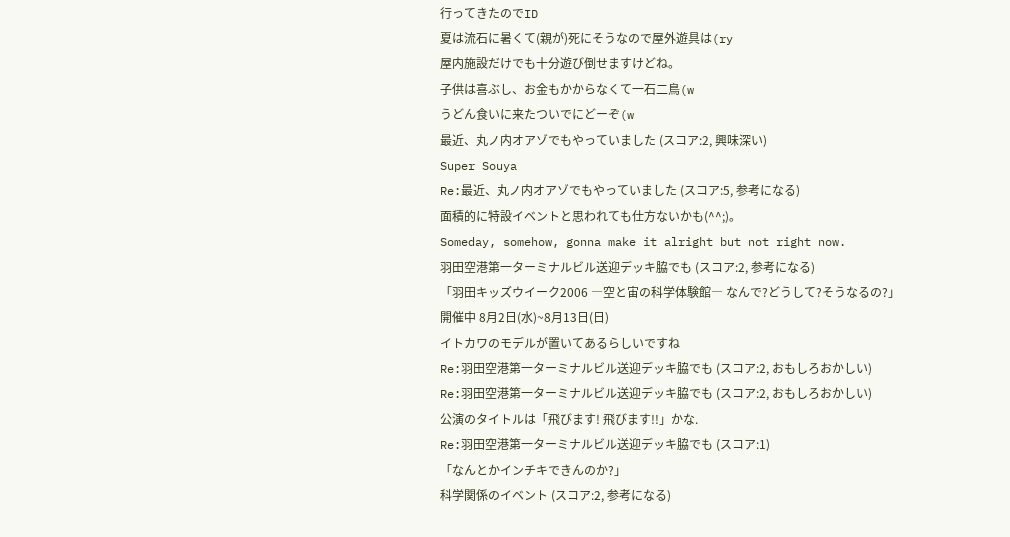行ってきたのでID
夏は流石に暑くて(親が)死にそうなので屋外遊具は(ry
屋内施設だけでも十分遊び倒せますけどね。
子供は喜ぶし、お金もかからなくて一石二鳥(w
うどん食いに来たついでにどーぞ(w
最近、丸ノ内オアゾでもやっていました (スコア:2, 興味深い)
Super Souya
Re:最近、丸ノ内オアゾでもやっていました (スコア:5, 参考になる)
面積的に特設イベントと思われても仕方ないかも(^^;)。
Someday, somehow, gonna make it alright but not right now.
羽田空港第一ターミナルビル送迎デッキ脇でも (スコア:2, 参考になる)
「羽田キッズウイーク2006 ―空と宙の科学体験館― なんで?どうして?そうなるの?」
開催中 8月2日(水)~8月13日(日)
イトカワのモデルが置いてあるらしいですね
Re:羽田空港第一ターミナルビル送迎デッキ脇でも (スコア:2, おもしろおかしい)
Re:羽田空港第一ターミナルビル送迎デッキ脇でも (スコア:2, おもしろおかしい)
公演のタイトルは「飛びます! 飛びます!!」かな.
Re:羽田空港第一ターミナルビル送迎デッキ脇でも (スコア:1)
「なんとかインチキできんのか?」
科学関係のイベント (スコア:2, 参考になる)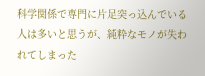科学関係で専門に片足突っ込んでいる人は多いと思うが、純粋なモノが失われてしまった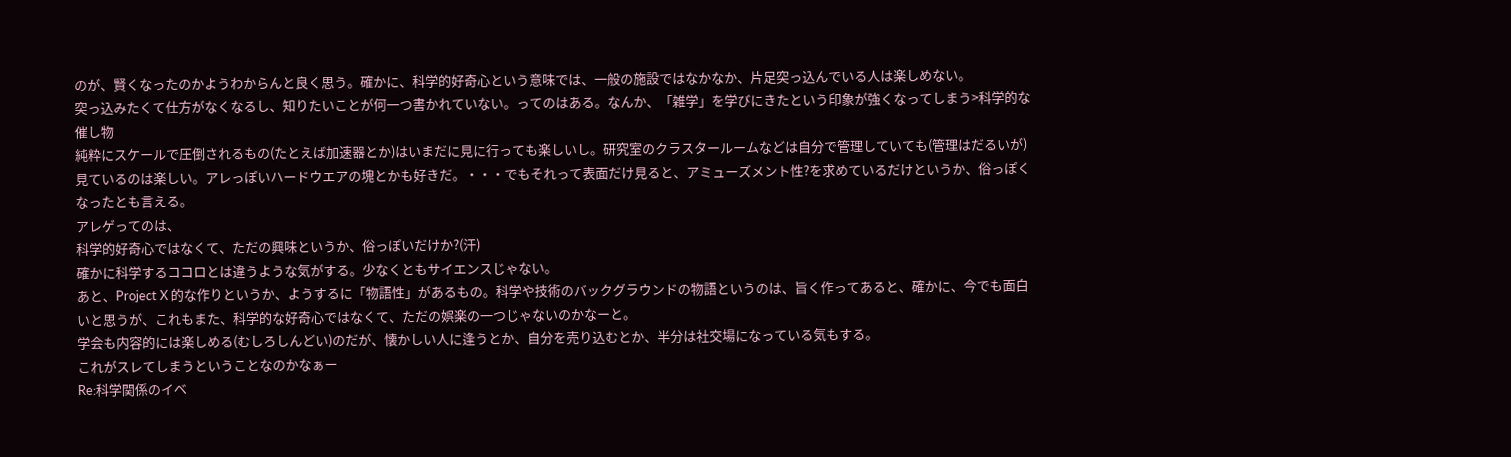のが、賢くなったのかようわからんと良く思う。確かに、科学的好奇心という意味では、一般の施設ではなかなか、片足突っ込んでいる人は楽しめない。
突っ込みたくて仕方がなくなるし、知りたいことが何一つ書かれていない。ってのはある。なんか、「雑学」を学びにきたという印象が強くなってしまう>科学的な催し物
純粋にスケールで圧倒されるもの(たとえば加速器とか)はいまだに見に行っても楽しいし。研究室のクラスタールームなどは自分で管理していても(管理はだるいが)見ているのは楽しい。アレっぽいハードウエアの塊とかも好きだ。・・・でもそれって表面だけ見ると、アミューズメント性?を求めているだけというか、俗っぽくなったとも言える。
アレゲってのは、
科学的好奇心ではなくて、ただの興味というか、俗っぽいだけか?(汗)
確かに科学するココロとは違うような気がする。少なくともサイエンスじゃない。
あと、Project X 的な作りというか、ようするに「物語性」があるもの。科学や技術のバックグラウンドの物語というのは、旨く作ってあると、確かに、今でも面白いと思うが、これもまた、科学的な好奇心ではなくて、ただの娯楽の一つじゃないのかなーと。
学会も内容的には楽しめる(むしろしんどい)のだが、懐かしい人に逢うとか、自分を売り込むとか、半分は社交場になっている気もする。
これがスレてしまうということなのかなぁー
Re:科学関係のイベ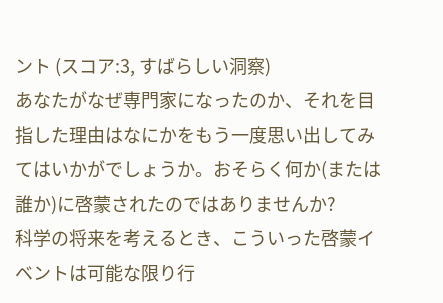ント (スコア:3, すばらしい洞察)
あなたがなぜ専門家になったのか、それを目指した理由はなにかをもう一度思い出してみてはいかがでしょうか。おそらく何か(または誰か)に啓蒙されたのではありませんか?
科学の将来を考えるとき、こういった啓蒙イベントは可能な限り行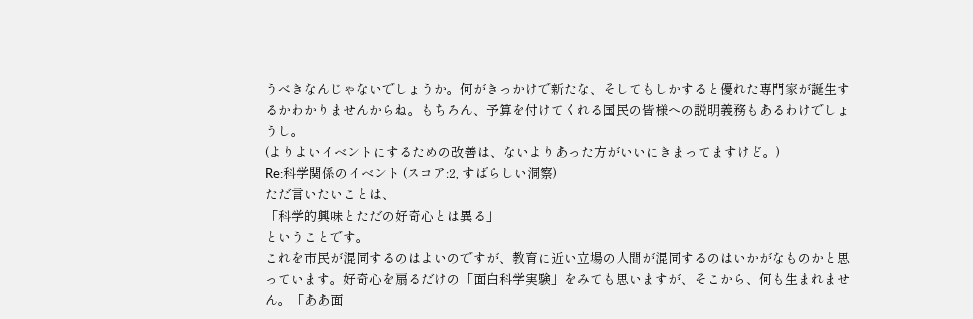うべきなんじゃないでしょうか。何がきっかけで新たな、そしてもしかすると優れた専門家が誕生するかわかりませんからね。もちろん、予算を付けてくれる国民の皆様への説明義務もあるわけでしょうし。
(よりよいイベントにするための改善は、ないよりあった方がいいにきまってますけど。)
Re:科学関係のイベント (スコア:2, すばらしい洞察)
ただ言いたいことは、
「科学的興味とただの好奇心とは異る」
ということです。
これを市民が混同するのはよいのですが、教育に近い立場の人間が混同するのはいかがなものかと思っています。好奇心を扇るだけの「面白科学実験」をみても思いますが、そこから、何も生まれません。「ああ面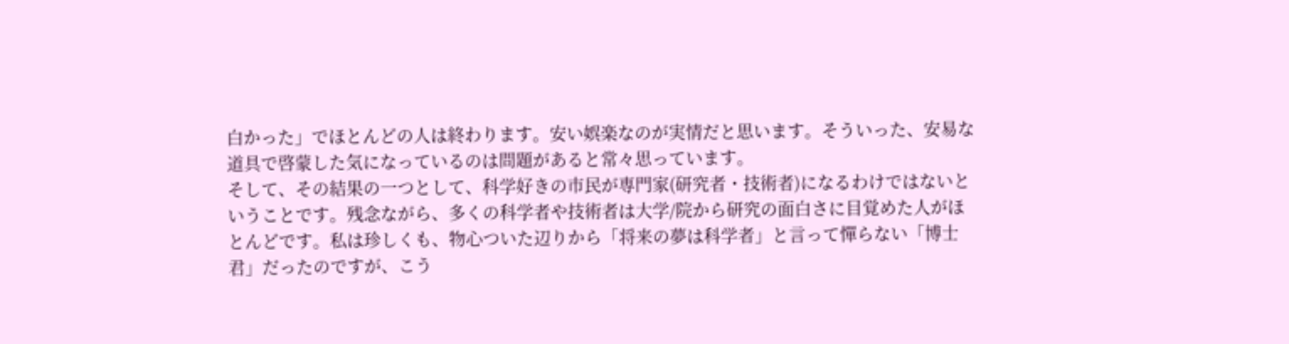白かった」でほとんどの人は終わります。安い娯楽なのが実情だと思います。そういった、安易な道具で啓蒙した気になっているのは問題があると常々思っています。
そして、その結果の一つとして、科学好きの市民が専門家(研究者・技術者)になるわけではないということです。残念ながら、多くの科学者や技術者は大学/院から研究の面白さに目覚めた人がほとんどです。私は珍しくも、物心ついた辺りから「将来の夢は科学者」と言って憚らない「博士君」だったのですが、こう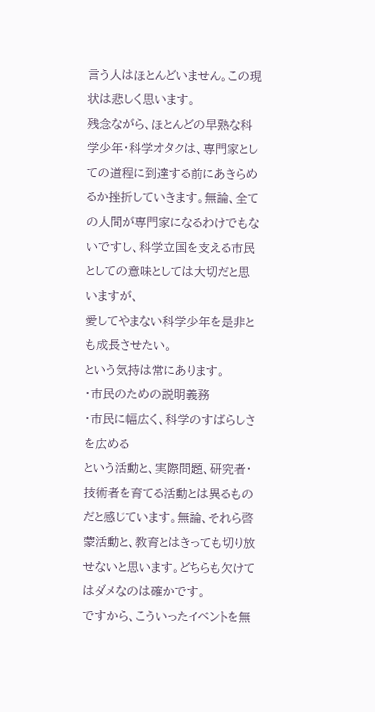言う人はほとんどいません。この現状は悲しく思います。
残念ながら、ほとんどの早熟な科学少年・科学オタクは、専門家としての道程に到達する前にあきらめるか挫折していきます。無論、全ての人間が専門家になるわけでもないですし、科学立国を支える市民としての意味としては大切だと思いますが、
愛してやまない科学少年を是非とも成長させたい。
という気持は常にあります。
・市民のための説明義務
・市民に幅広く、科学のすばらしさを広める
という活動と、実際問題、研究者・技術者を育てる活動とは異るものだと感じています。無論、それら啓蒙活動と、教育とはきっても切り放せないと思います。どちらも欠けてはダメなのは確かです。
ですから、こういったイベントを無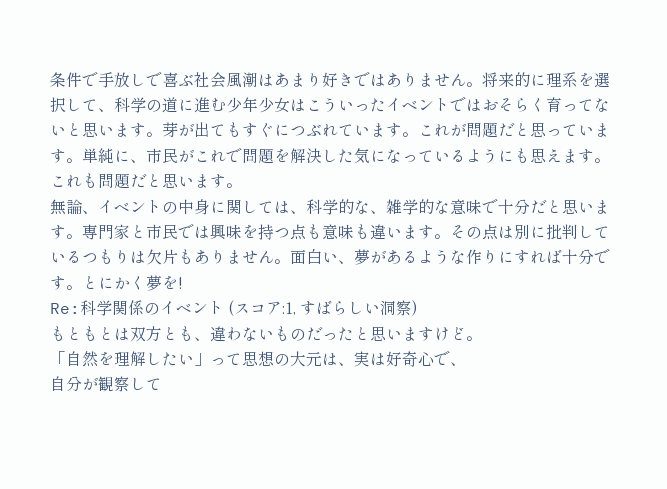条件で手放しで喜ぶ社会風潮はあまり好きではありません。将来的に理系を選択して、科学の道に進む少年少女はこういったイベントではおそらく育ってないと思います。芽が出てもすぐにつぶれています。これが問題だと思っています。単純に、市民がこれで問題を解決した気になっているようにも思えます。これも問題だと思います。
無論、イベントの中身に関しては、科学的な、雑学的な意味で十分だと思います。専門家と市民では興味を持つ点も意味も違います。その点は別に批判しているつもりは欠片もありません。面白い、夢があるような作りにすれば十分です。とにかく夢を!
Re:科学関係のイベント (スコア:1, すばらしい洞察)
もともとは双方とも、違わないものだったと思いますけど。
「自然を理解したい」って思想の大元は、実は好奇心で、
自分が観察して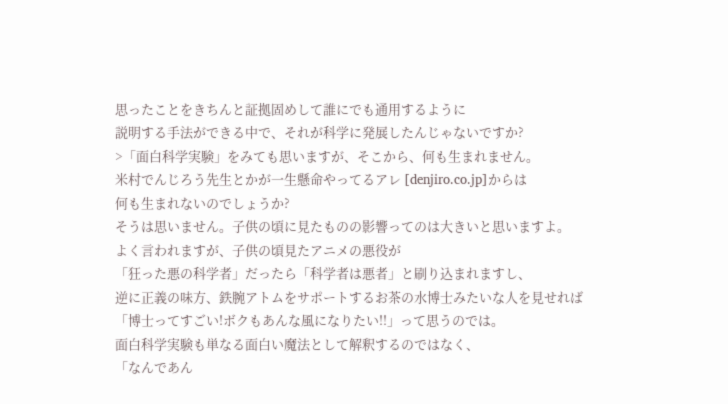思ったことをきちんと証拠固めして誰にでも通用するように
説明する手法ができる中で、それが科学に発展したんじゃないですか?
>「面白科学実験」をみても思いますが、そこから、何も生まれません。
米村でんじろう先生とかが一生懸命やってるアレ [denjiro.co.jp]からは
何も生まれないのでしょうか?
そうは思いません。子供の頃に見たものの影響ってのは大きいと思いますよ。
よく言われますが、子供の頃見たアニメの悪役が
「狂った悪の科学者」だったら「科学者は悪者」と刷り込まれますし、
逆に正義の味方、鉄腕アトムをサポートするお茶の水博士みたいな人を見せれば
「博士ってすごい!ボクもあんな風になりたい!!」って思うのでは。
面白科学実験も単なる面白い魔法として解釈するのではなく、
「なんであん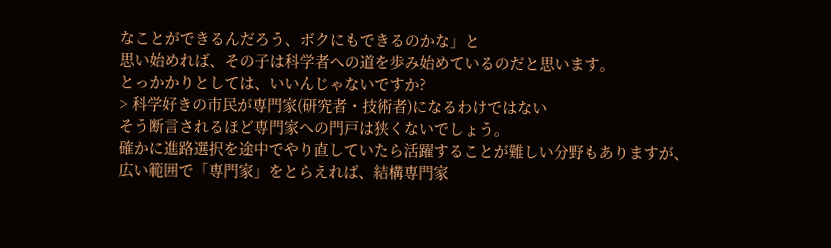なことができるんだろう、ボクにもできるのかな」と
思い始めれば、その子は科学者への道を歩み始めているのだと思います。
とっかかりとしては、いいんじゃないですか?
> 科学好きの市民が専門家(研究者・技術者)になるわけではない
そう断言されるほど専門家への門戸は狭くないでしょう。
確かに進路選択を途中でやり直していたら活躍することが難しい分野もありますが、
広い範囲で「専門家」をとらえれば、結構専門家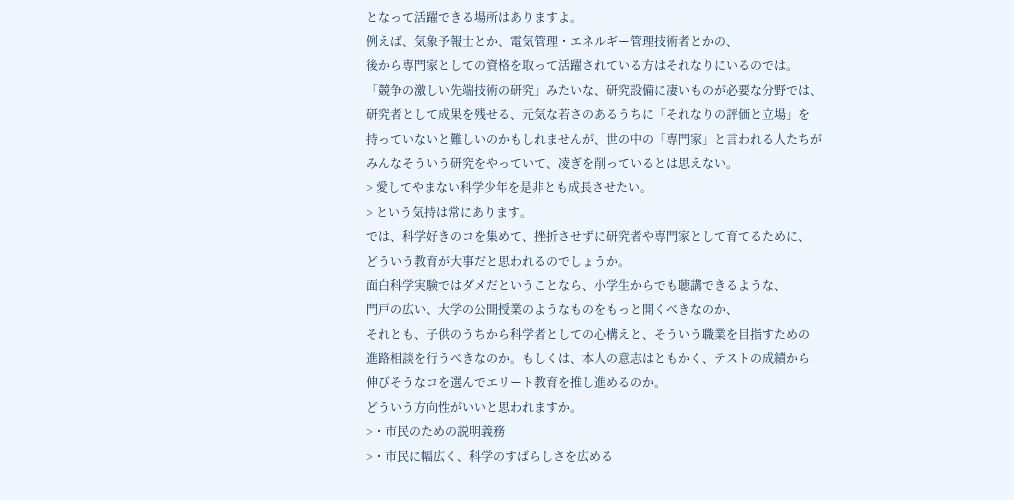となって活躍できる場所はありますよ。
例えば、気象予報士とか、電気管理・エネルギー管理技術者とかの、
後から専門家としての資格を取って活躍されている方はそれなりにいるのでは。
「競争の激しい先端技術の研究」みたいな、研究設備に凄いものが必要な分野では、
研究者として成果を残せる、元気な若さのあるうちに「それなりの評価と立場」を
持っていないと難しいのかもしれませんが、世の中の「専門家」と言われる人たちが
みんなそういう研究をやっていて、凌ぎを削っているとは思えない。
> 愛してやまない科学少年を是非とも成長させたい。
> という気持は常にあります。
では、科学好きのコを集めて、挫折させずに研究者や専門家として育てるために、
どういう教育が大事だと思われるのでしょうか。
面白科学実験ではダメだということなら、小学生からでも聴講できるような、
門戸の広い、大学の公開授業のようなものをもっと開くべきなのか、
それとも、子供のうちから科学者としての心構えと、そういう職業を目指すための
進路相談を行うべきなのか。もしくは、本人の意志はともかく、テストの成績から
伸びそうなコを選んでエリート教育を推し進めるのか。
どういう方向性がいいと思われますか。
>・市民のための説明義務
>・市民に幅広く、科学のすばらしさを広める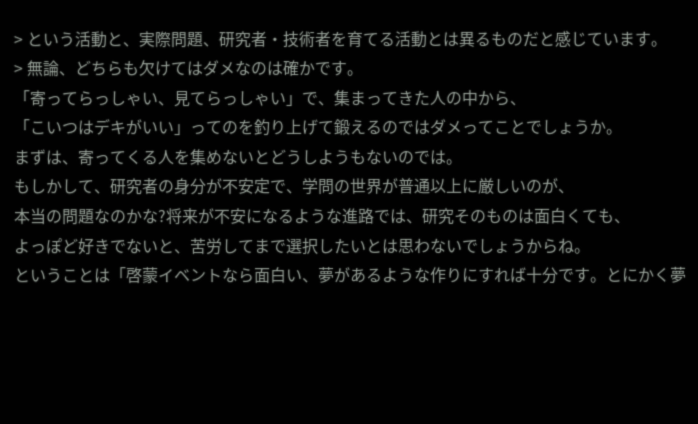> という活動と、実際問題、研究者・技術者を育てる活動とは異るものだと感じています。
> 無論、どちらも欠けてはダメなのは確かです。
「寄ってらっしゃい、見てらっしゃい」で、集まってきた人の中から、
「こいつはデキがいい」ってのを釣り上げて鍛えるのではダメってことでしょうか。
まずは、寄ってくる人を集めないとどうしようもないのでは。
もしかして、研究者の身分が不安定で、学問の世界が普通以上に厳しいのが、
本当の問題なのかな?将来が不安になるような進路では、研究そのものは面白くても、
よっぽど好きでないと、苦労してまで選択したいとは思わないでしょうからね。
ということは「啓蒙イベントなら面白い、夢があるような作りにすれば十分です。とにかく夢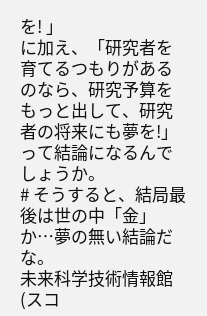を! 」
に加え、「研究者を育てるつもりがあるのなら、研究予算をもっと出して、研究者の将来にも夢を!」
って結論になるんでしょうか。
# そうすると、結局最後は世の中「金」か…夢の無い結論だな。
未来科学技術情報館 (スコ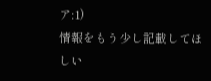ア:1)
情報をもう少し記載してほしい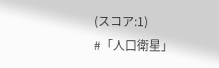(スコア:1)
#「人口衛星」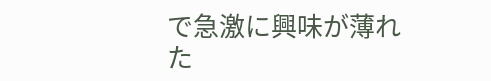で急激に興味が薄れた